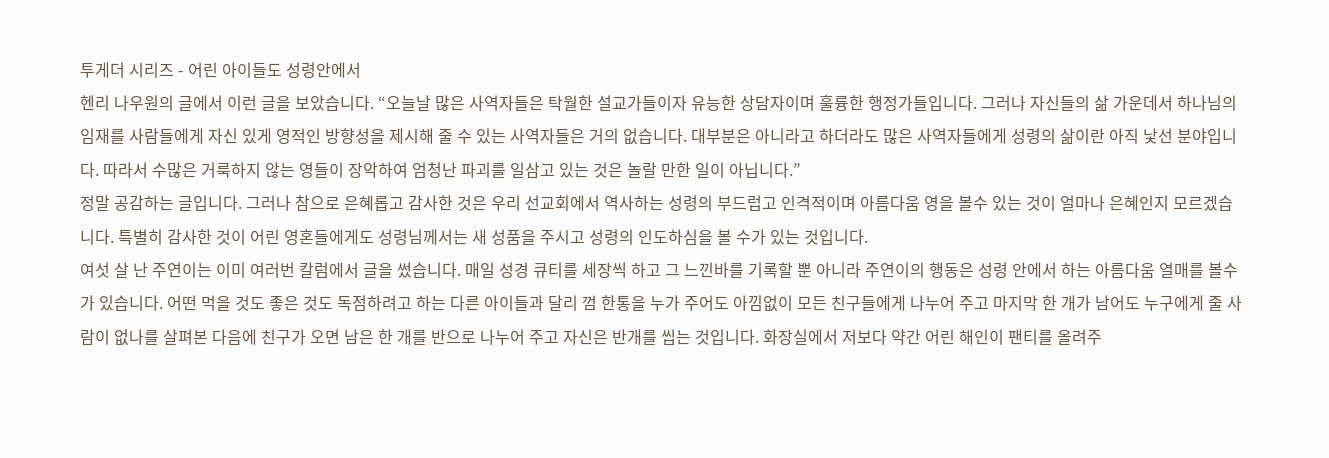투게더 시리즈 - 어린 아이들도 성령안에서
헨리 나우원의 글에서 이런 글을 보았습니다. “오늘날 많은 사역자들은 탁월한 설교가들이자 유능한 상담자이며 훌륭한 행정가들입니다. 그러나 자신들의 삶 가운데서 하나님의 임재를 사람들에게 자신 있게 영적인 방향성을 제시해 줄 수 있는 사역자들은 거의 없습니다. 대부분은 아니라고 하더라도 많은 사역자들에게 성령의 삶이란 아직 낯선 분야입니다. 따라서 수많은 거룩하지 않는 영들이 장악하여 엄청난 파괴를 일삼고 있는 것은 놀랄 만한 일이 아닙니다.”
정말 공감하는 글입니다. 그러나 참으로 은혜롭고 감사한 것은 우리 선교회에서 역사하는 성령의 부드럽고 인격적이며 아름다움 영을 볼수 있는 것이 얼마나 은혜인지 모르겠습니다. 특별히 감사한 것이 어린 영혼들에게도 성령님께서는 새 성품을 주시고 성령의 인도하심을 볼 수가 있는 것입니다.
여섯 살 난 주연이는 이미 여러번 칼럼에서 글을 썼습니다. 매일 성경 큐티를 세장씩 하고 그 느낀바를 기록할 뿐 아니라 주연이의 행동은 성령 안에서 하는 아름다움 열매를 볼수가 있습니다. 어떤 먹을 것도 좋은 것도 독점하려고 하는 다른 아이들과 달리 껌 한통을 누가 주어도 아낌없이 모든 친구들에게 나누어 주고 마지막 한 개가 남어도 누구에게 줄 사람이 없나를 살펴본 다음에 친구가 오면 남은 한 개를 반으로 나누어 주고 자신은 반개를 씹는 것입니다. 화장실에서 저보다 약간 어린 해인이 팬티를 올려주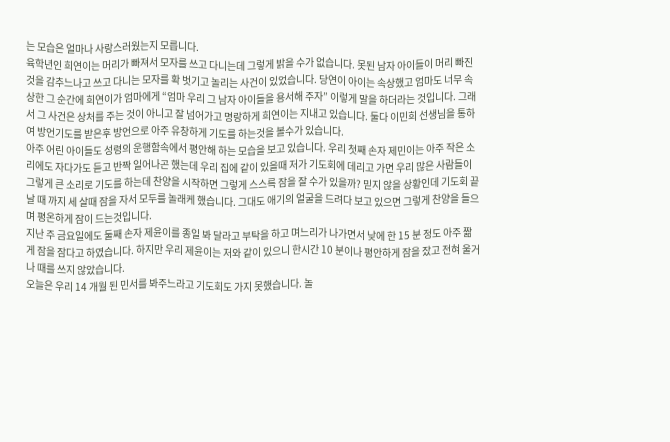는 모습은 얼마나 사랑스러웠는지 모릅니다.
육학년인 희연이는 머리가 빠져서 모자를 쓰고 다니는데 그렇게 밝을 수가 없습니다. 못된 남자 아이들이 머리 빠진 것을 감추느나고 쓰고 다니는 모자를 확 벗기고 놀리는 사건이 있었습니다. 당연이 아이는 속상했고 엄마도 너무 속상한 그 순간에 희연이가 엄마에게 “엄마 우리 그 남자 아이들을 용서해 주자” 이렇게 말을 하더라는 것입니다. 그래서 그 사건은 상처를 주는 것이 아니고 잘 넘어가고 명랑하게 희연이는 지내고 있습니다. 둘다 이민희 선생님을 통하여 방언기도를 받은후 방언으로 아주 유창하게 기도를 하는것을 볼수가 있습니다.
아주 어린 아이들도 성령의 운행함속에서 평안해 하는 모습을 보고 있습니다. 우리 첫째 손자 제민이는 아주 작은 소리에도 자다가도 듣고 반짝 일어나곤 했는데 우리 집에 같이 있을때 저가 기도회에 데리고 가면 우리 많은 사람들이 그렇게 큰 소리로 기도를 하는데 찬양을 시작하면 그렇게 스스륵 잠을 잘 수가 있을까? 믿지 않을 상황인데 기도회 끝날 때 까지 세 살때 잠을 자서 모두를 놀래케 했습니다. 그대도 애기의 얼굴을 드려다 보고 있으면 그렇게 찬양을 들으며 평온하게 잠이 드는것입니다.
지난 주 금요일에도 둘째 손자 제윤이를 종일 봐 달라고 부탁을 하고 며느리가 나가면서 낮에 한 15 분 정도 아주 짦게 잠을 잠다고 하였습니다. 하지만 우리 제윤이는 저와 같이 있으니 한시간 10 분이나 평안하게 잠을 잤고 전혀 울거나 때를 쓰지 않았습니다.
오늘은 우리 14 개월 된 민서를 봐주느라고 기도회도 가지 못했습니다. 놀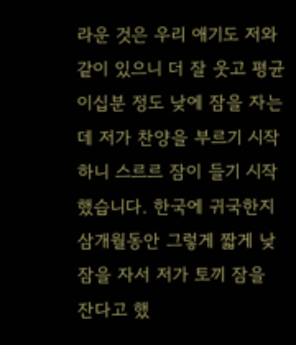라운 것은 우리 애기도 저와 같이 있으니 더 잘 웃고 평균 이십분 정도 낮에 잠을 자는데 저가 찬양을 부르기 시작하니 스르르 잠이 들기 시작했습니다. 한국에 귀국한지 삼개월동안 그렇게 짧게 낮잠을 자서 저가 토끼 잠을 잔다고 했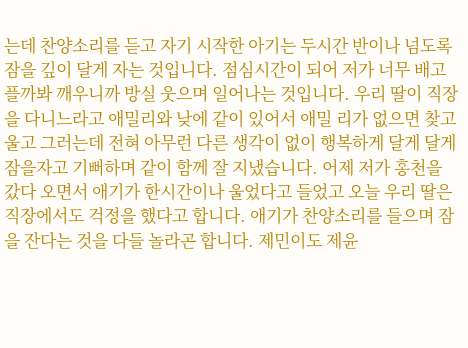는데 찬양소리를 듣고 자기 시작한 아기는 두시간 반이나 넘도록 잠을 깊이 달게 자는 것입니다. 점심시간이 되어 저가 너무 배고플까봐 깨우니까 방실 웃으며 일어나는 것입니다. 우리 딸이 직장을 다니느라고 애밀리와 낮에 같이 있어서 애밀 리가 없으면 찾고 울고 그러는데 전혀 아무런 다른 생각이 없이 행복하게 달게 달게 잠을자고 기뻐하며 같이 함께 잘 지냈습니다. 어제 저가 홍천을 갔다 오면서 애기가 한시간이나 울었다고 들었고 오늘 우리 딸은 직장에서도 걱정을 했다고 합니다. 애기가 찬양소리를 들으며 잠을 잔다는 것을 다들 놀라곤 합니다. 제민이도 제윤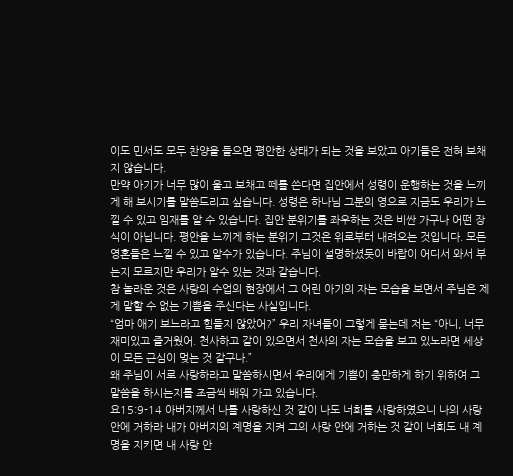이도 민서도 모두 찬양을 들으면 평안한 상태가 되는 것을 보았고 아기들은 전혀 보채지 않습니다.
만약 아기가 너무 많이 울고 보채고 떼를 쓴다면 집안에서 성령이 운행하는 것을 느끼게 해 보시기를 말씀드리고 싶습니다. 성령은 하나님 그분의 영으로 지금도 우리가 느낄 수 있고 임재를 알 수 있습니다. 집안 분위기를 좌우하는 것은 비싼 가구나 어떤 장식이 아닙니다. 평안을 느끼게 하는 분위기 그것은 위로부터 내려오는 것입니다. 모든 영혼들은 느낄 수 있고 알수가 있습니다. 주님이 설명하셨듯이 바랍이 어디서 와서 부는지 모르지만 우리가 알수 있는 것과 같습니다.
참 놀라운 것은 사랑의 수업의 현장에서 그 어린 아기의 자는 모습을 보면서 주님은 제게 말할 수 없는 기쁨을 주신다는 사실입니다.
“엄마 애기 보느라고 힘들지 않았어?” 우리 자녀들이 그렇게 묻는데 저는 “아니, 너무 재미있고 즐거웠어. 천사하고 같이 있으면서 천사의 자는 모습을 보고 있노라면 세상이 모든 근심이 멎는 것 같구나.”
왜 주님이 서로 사랑하라고 말씀하시면서 우리에게 기쁨이 충만하게 하기 위하여 그 말씀을 하시는지를 조금씩 배워 가고 있습니다.
요15:9-14 아버지께서 나를 사랑하신 것 같이 나도 너희를 사랑하였으니 나의 사랑 안에 거하라 내가 아버지의 계명을 지켜 그의 사랑 안에 거하는 것 같이 너희도 내 계명을 지키면 내 사랑 안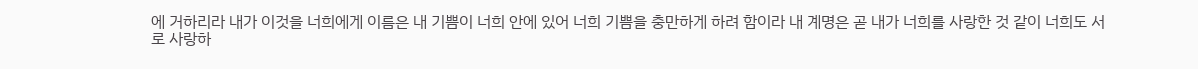에 거하리라 내가 이것을 너희에게 이름은 내 기쁨이 너희 안에 있어 너희 기쁨을 충만하게 하려 함이라 내 계명은 곧 내가 너희를 사랑한 것 같이 너희도 서로 사랑하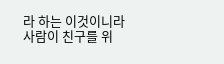라 하는 이것이니라 사람이 친구를 위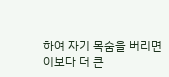하여 자기 목숨을 버리면 이보다 더 큰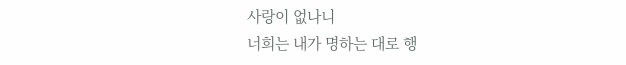사랑이 없나니
너희는 내가 명하는 대로 행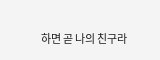하면 곧 나의 친구라